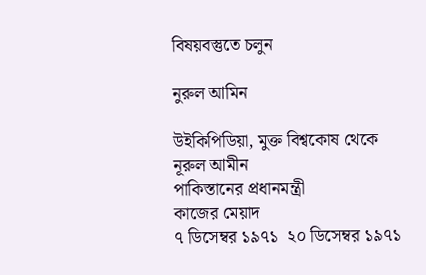বিষয়বস্তুতে চলুন

নুরুল আমিন

উইকিপিডিয়া, মুক্ত বিশ্বকোষ থেকে
নূরুল আমীন
পাকিস্তানের প্রধানমন্ত্রী
কাজের মেয়াদ
৭ ডিসেম্বর ১৯৭১  ২০ ডিসেম্বর ১৯৭১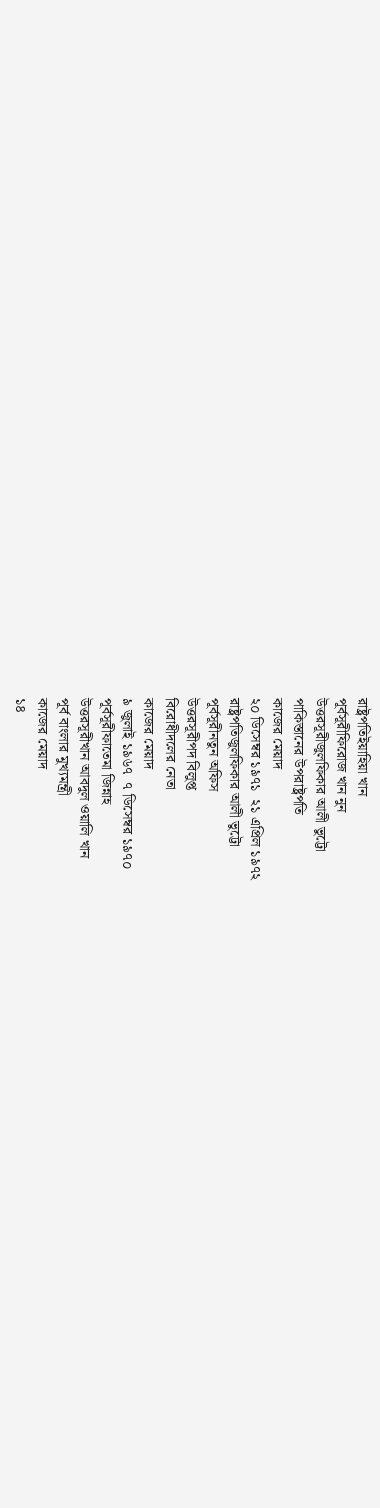রাষ্ট্রপতিইয়াহিয়া খান
পূর্বসূরীফিরোজ খান নুন
উত্তরসূরীজুলফিকার আলী ভুট্টো
পাকিস্তানের উপরাষ্ট্রপতি
কাজের মেয়াদ
২০ ডিসেম্বর ১৯৭১  ২১ এপ্রিল ১৯৭২
রাষ্ট্রপতিজুলফিকার আলী ভুট্টো
পূর্বসূরীনতুন অফিস
উত্তরসূরীপদ বিলুপ্ত
বিরোধীদলের নেতা
কাজের মেয়াদ
৯ জুলাই ১৯৬৭  ৭ ডিসেম্বর ১৯৭০
পূর্বসূরীফাতেমা জিন্নাহ
উত্তরসূরীখান আবদুল ওয়ালি খান
পূর্ব বাংলার মুখ্যমন্ত্রী
কাজের মেয়াদ
১৪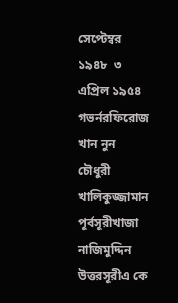সেপ্টেম্বর ১৯৪৮  ৩ এপ্রিল ১৯৫৪
গভর্নরফিরোজ খান নুন
চৌধুরী খালিকুজ্জামান
পূর্বসূরীখাজা নাজিমুদ্দিন
উত্তরসূরীএ কে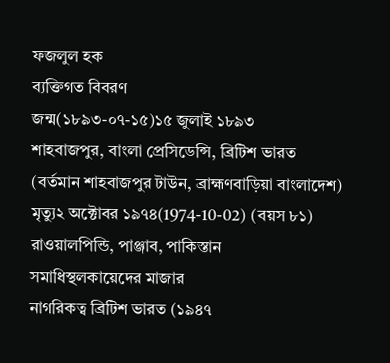ফজলুল হক
ব্যক্তিগত বিবরণ
জন্ম(১৮৯৩-০৭-১৫)১৫ জুলাই ১৮৯৩
শাহবাজপুর, বাংলা প্রেসিডেন্সি, ব্রিটিশ ভারত
(বর্তমান শাহবাজপুর টাউন, ব্রাহ্মণবাড়িয়া বাংলাদেশ)
মৃত্যু২ অক্টোবর ১৯৭৪(1974-10-02) (বয়স ৮১)
রাওয়ালপিন্ডি, পাঞ্জাব, পাকিস্তান
সমাধিস্থলকায়েদের মাজার
নাগরিকত্ব ব্রিটিশ ভারত (১৯৪৭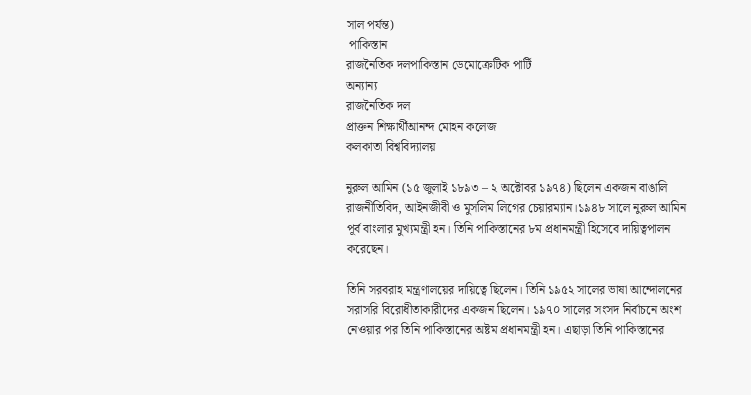সাল পর্যন্ত)
 পাকিস্তান
রাজনৈতিক দলপাকিস্তান ডেমোক্রেটিক পার্টি
অন্যান্য
রাজনৈতিক দল
প্রাক্তন শিক্ষার্থীআনন্দ মোহন কলেজ
কলকাতা বিশ্ববিদ্যালয়

নুরুল আমিন (১৫ জুলাই ১৮৯৩ – ২ অক্টোবর ১৯৭৪) ছিলেন একজন বাঙালি রাজনীতিবিদ, আইনজীবী ও মুসলিম লিগের চেয়ারম্যান।১৯৪৮ সালে নুরুল আমিন পূর্ব বাংলার মুখ্যমন্ত্রী হন। তিনি পাকিস্তানের ৮ম প্রধানমন্ত্রী হিসেবে দায়িত্বপালন করেছেন।

তিনি সরবরাহ মন্ত্রণালয়ের দায়িত্বে ছিলেন। তিনি ১৯৫২ সালের ভাষা আন্দোলনের সরাসরি বিরোধীতাকারীদের একজন ছিলেন। ১৯৭০ সালের সংসদ নির্বাচনে অংশ নেওয়ার পর তিনি পাকিস্তানের অষ্টম প্রধানমন্ত্রী হন। এছাড়া তিনি পাকিস্তানের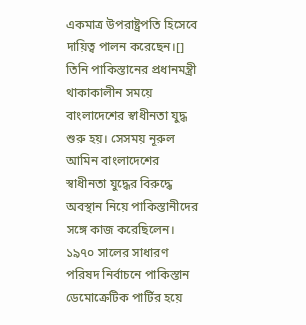একমাত্র উপরাষ্ট্রপতি হিসেবে দায়িত্ব পালন করেছেন।[] তিনি পাকিস্তানের প্রধানমন্ত্রী থাকাকালীন সময়ে বাংলাদেশের স্বাধীনতা যুদ্ধ শুরু হয়। সেসময় নূরুল আমিন বাংলাদেশের স্বাধীনতা যুদ্ধের বিরুদ্ধে অবস্থান নিয়ে পাকিস্তানীদের সঙ্গে কাজ করেছিলেন। ১৯৭০ সালের সাধারণ পরিষদ নির্বাচনে পাকিস্তান ডেমোক্রেটিক পার্টির হয়ে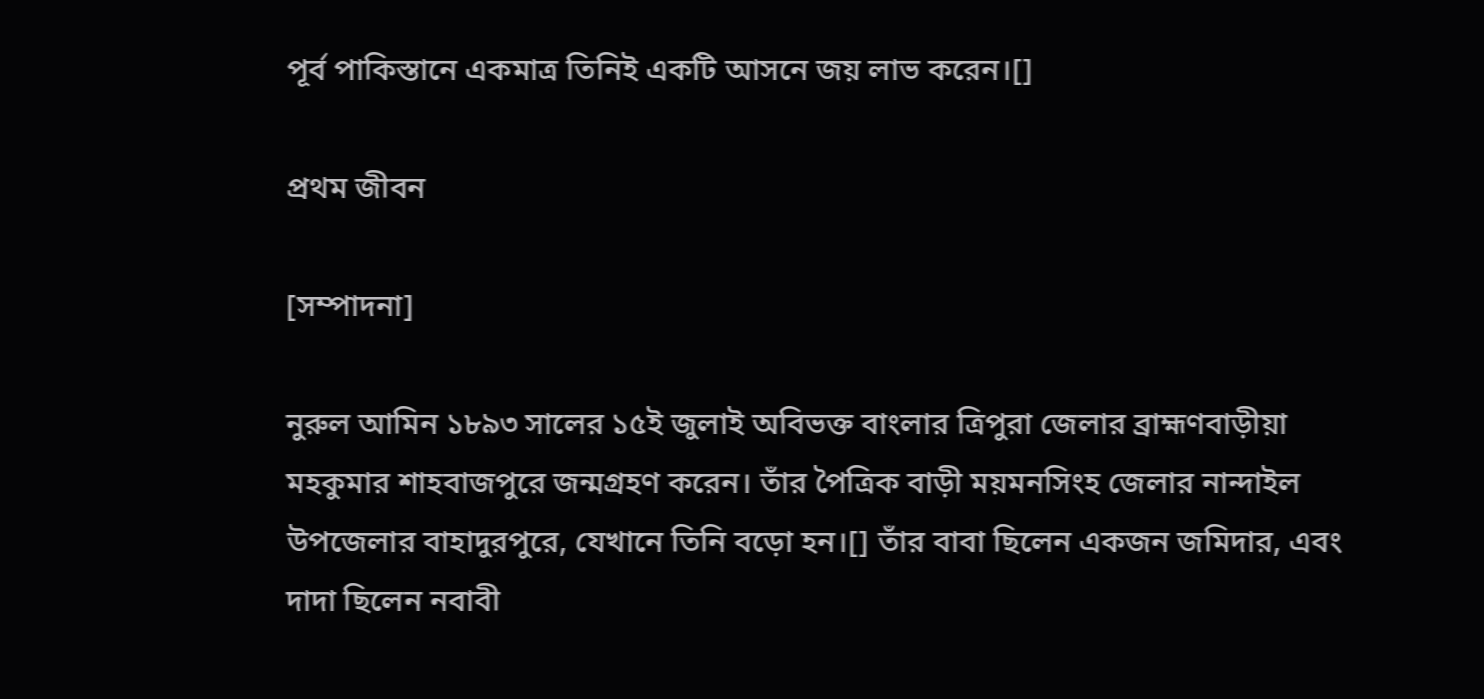পূর্ব পাকিস্তানে একমাত্র তিনিই একটি আসনে জয় লাভ করেন।[]

প্রথম জীবন

[সম্পাদনা]

নুরুল আমিন ১৮৯৩ সালের ১৫ই জুলাই অবিভক্ত বাংলার ত্রিপুরা জেলার ব্রাহ্মণবাড়ীয়া মহকুমার শাহবাজপুরে জন্মগ্রহণ করেন। তাঁর পৈত্রিক বাড়ী ময়মনসিংহ জেলার নান্দাইল উপজেলার বাহাদুরপুরে, যেখানে তিনি বড়ো হন।[] তাঁর বাবা ছিলেন একজন জমিদার, এবং দাদা ছিলেন নবাবী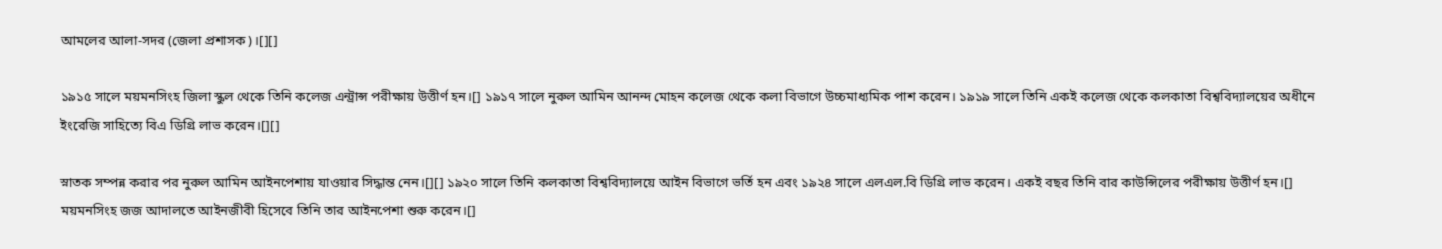আমলের আলা-সদর (জেলা প্রশাসক)।[][]

১৯১৫ সালে ময়মনসিংহ জিলা স্কুল থেকে তিনি কলেজ এন্ট্রান্স পরীক্ষায় উত্তীর্ণ হন।[] ১৯১৭ সালে নুরুল আমিন আনন্দ মোহন কলেজ থেকে কলা বিভাগে উচ্চমাধ্যমিক পাশ করেন। ১৯১৯ সালে তিনি একই কলেজ থেকে কলকাতা বিশ্ববিদ্যালয়ের অধীনে ইংরেজি সাহিত্যে বিএ ডিগ্রি লাভ করেন।[][]

স্নাতক সম্পন্ন করার পর নুরুল আমিন আইনপেশায় যাওয়ার সিদ্ধান্ত নেন।[][] ১৯২০ সালে তিনি কলকাতা বিশ্ববিদ্যালয়ে আইন বিভাগে ভর্তি হন এবং ১৯২৪ সালে এলএল.বি ডিগ্রি লাভ করেন। একই বছর তিনি বার কাউন্সিলের পরীক্ষায় উত্তীর্ণ হন।[] ময়মনসিংহ জজ আদালতে আইনজীবী হিসেবে তিনি তার আইনপেশা শুরু করেন।[]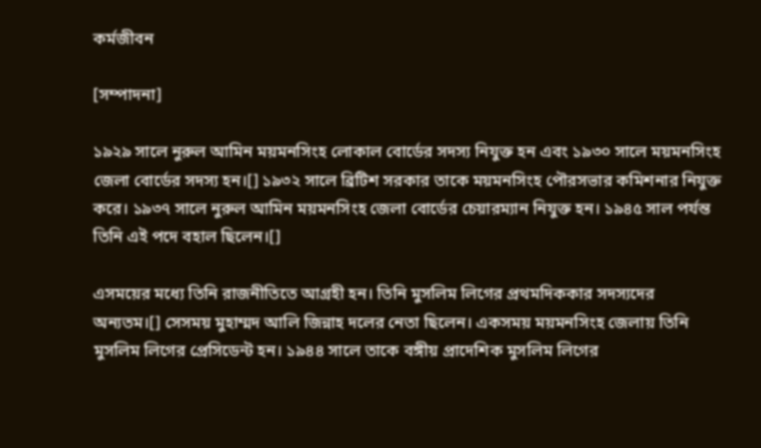কর্মজীবন

[সম্পাদনা]

১৯২৯ সালে নুরুল আমিন ময়মনসিংহ লোকাল বোর্ডের সদস্য নিযুক্ত হন এবং ১৯৩০ সালে ময়মনসিংহ জেলা বোর্ডের সদস্য হন।[] ১৯৩২ সালে ব্রিটিশ সরকার তাকে ময়মনসিংহ পৌরসভার কমিশনার নিযুক্ত করে। ১৯৩৭ সালে নুরুল আমিন ময়মনসিংহ জেলা বোর্ডের চেয়ারম্যান নিযুক্ত হন। ১৯৪৫ সাল পর্যন্ত তিনি এই পদে বহাল ছিলেন।[]

এসময়ের মধ্যে তিনি রাজনীতিতে আগ্রহী হন। তিনি মুসলিম লিগের প্রথমদিককার সদস্যদের অন্যতম।[] সেসময় মুহাম্মদ আলি জিন্নাহ দলের নেতা ছিলেন। একসময় ময়মনসিংহ জেলায় তিনি মুসলিম লিগের প্রেসিডেন্ট হন। ১৯৪৪ সালে তাকে বঙ্গীয় প্রাদেশিক মুসলিম লিগের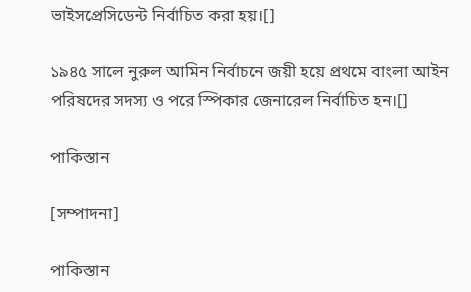ভাইসপ্রেসিডেন্ট নির্বাচিত করা হয়।[]

১৯৪৫ সালে নুরুল আমিন নির্বাচনে জয়ী হয়ে প্রথমে বাংলা আইন পরিষদের সদস্য ও পরে স্পিকার জেনারেল নির্বাচিত হন।[]

পাকিস্তান

[সম্পাদনা]

পাকিস্তান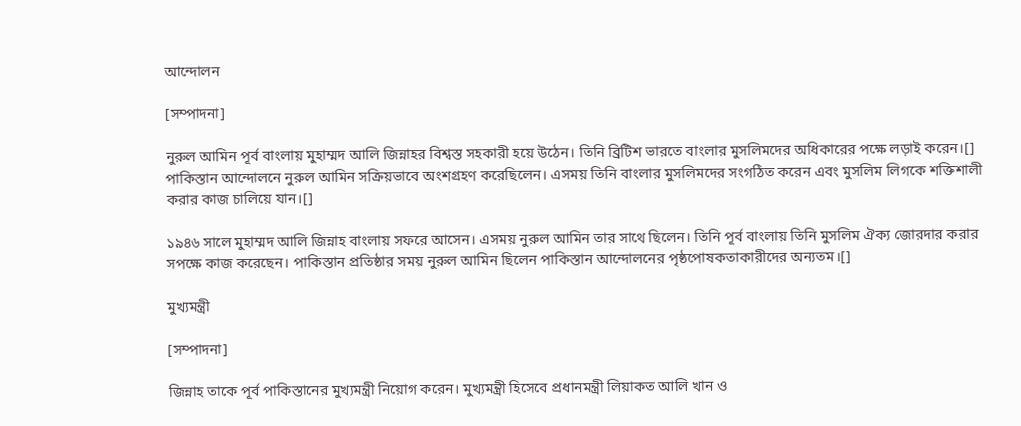আন্দোলন

[সম্পাদনা]

নুরুল আমিন পূর্ব বাংলায় মুহাম্মদ আলি জিন্নাহর বিশ্বস্ত সহকারী হয়ে উঠেন। তিনি ব্রিটিশ ভারতে বাংলার মুসলিমদের অধিকারের পক্ষে লড়াই করেন।[] পাকিস্তান আন্দোলনে নুরুল আমিন সক্রিয়ভাবে অংশগ্রহণ করেছিলেন। এসময় তিনি বাংলার মুসলিমদের সংগঠিত করেন এবং মুসলিম লিগকে শক্তিশালী করার কাজ চালিয়ে যান।[]

১৯৪৬ সালে মুহাম্মদ আলি জিন্নাহ বাংলায় সফরে আসেন। এসময় নুরুল আমিন তার সাথে ছিলেন। তিনি পূর্ব বাংলায় তিনি মুসলিম ঐক্য জোরদার করার সপক্ষে কাজ করেছেন। পাকিস্তান প্রতিষ্ঠার সময় নুরুল আমিন ছিলেন পাকিস্তান আন্দোলনের পৃষ্ঠপোষকতাকারীদের অন্যতম।[]

মুখ্যমন্ত্রী

[সম্পাদনা]

জিন্নাহ তাকে পূর্ব পাকিস্তানের মুখ্যমন্ত্রী নিয়োগ করেন। মুখ্যমন্ত্রী হিসেবে প্রধানমন্ত্রী লিয়াকত আলি খান ও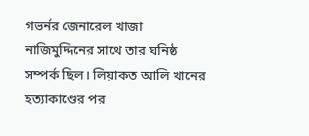গভর্নর জেনারেল খাজা নাজিমুদ্দিনের সাথে তার ঘনিষ্ঠ সম্পর্ক ছিল। লিয়াকত আলি খানের হত্যাকাণ্ডের পর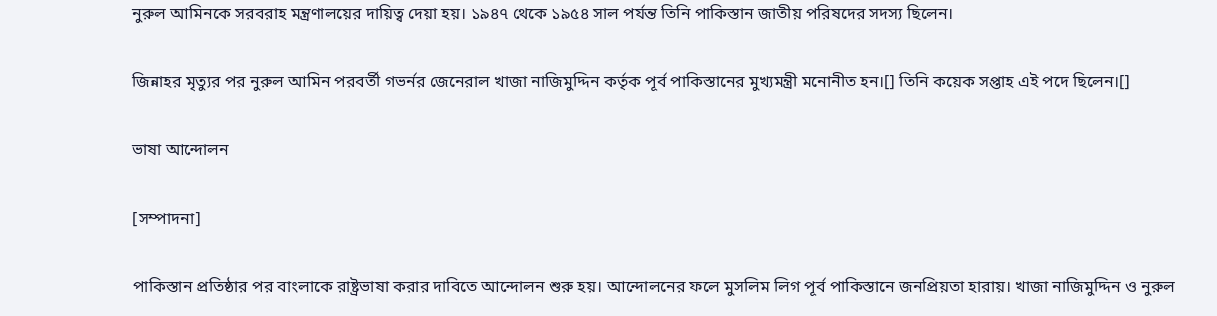নুরুল আমিনকে সরবরাহ মন্ত্রণালয়ের দায়িত্ব দেয়া হয়। ১৯৪৭ থেকে ১৯৫৪ সাল পর্যন্ত তিনি পাকিস্তান জাতীয় পরিষদের সদস্য ছিলেন।

জিন্নাহর মৃত্যুর পর নুরুল আমিন পরবর্তী গভর্নর জেনেরাল খাজা নাজিমুদ্দিন কর্তৃক পূর্ব পাকিস্তানের মুখ্যমন্ত্রী মনোনীত হন।[] তিনি কয়েক সপ্তাহ এই পদে ছিলেন।[]

ভাষা আন্দোলন

[সম্পাদনা]

পাকিস্তান প্রতিষ্ঠার পর বাংলাকে রাষ্ট্রভাষা করার দাবিতে আন্দোলন শুরু হয়। আন্দোলনের ফলে মুসলিম লিগ পূর্ব পাকিস্তানে জনপ্রিয়তা হারায়। খাজা নাজিমুদ্দিন ও নুরুল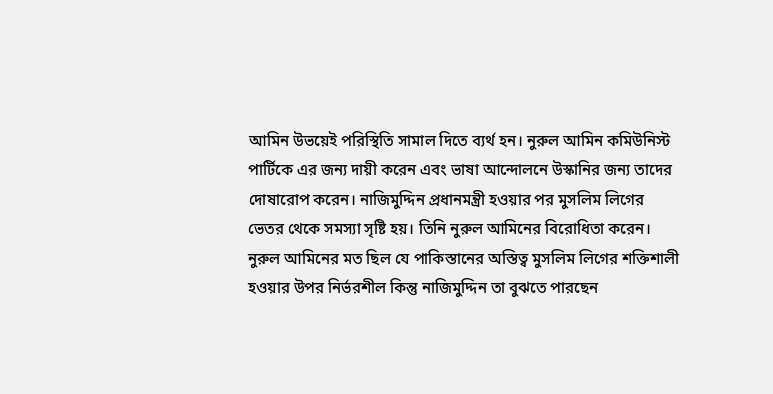আমিন উভয়েই পরিস্থিতি সামাল দিতে ব্যর্থ হন। নুরুল আমিন কমিউনিস্ট পার্টিকে এর জন্য দায়ী করেন এবং ভাষা আন্দোলনে উস্কানির জন্য তাদের দোষারোপ করেন। নাজিমুদ্দিন প্রধানমন্ত্রী হওয়ার পর মুসলিম লিগের ভেতর থেকে সমস্যা সৃষ্টি হয়। তিনি নুরুল আমিনের বিরোধিতা করেন। নুরুল আমিনের মত ছিল যে পাকিস্তানের অস্তিত্ব মুসলিম লিগের শক্তিশালী হওয়ার উপর নির্ভরশীল কিন্তু নাজিমুদ্দিন তা বুঝতে পারছেন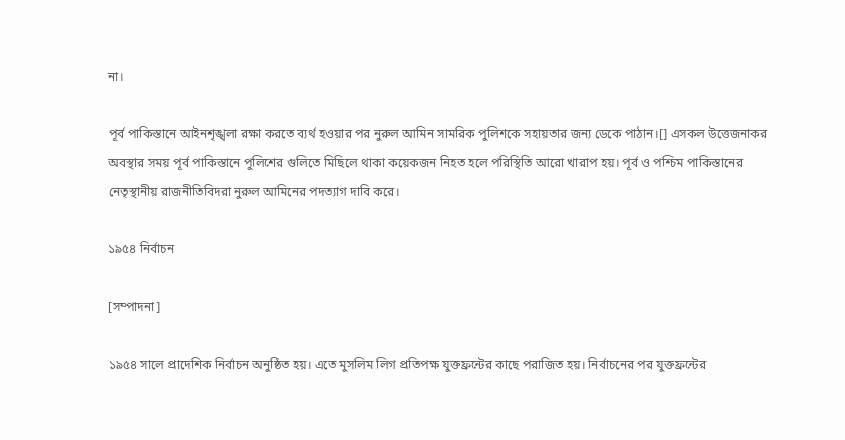না।

পূর্ব পাকিস্তানে আইনশৃঙ্খলা রক্ষা করতে ব্যর্থ হওয়ার পর নুরুল আমিন সামরিক পুলিশকে সহায়তার জন্য ডেকে পাঠান।[] এসকল উত্তেজনাকর অবস্থার সময় পূর্ব পাকিস্তানে পুলিশের গুলিতে মিছিলে থাকা কয়েকজন নিহত হলে পরিস্থিতি আরো খারাপ হয়। পূর্ব ও পশ্চিম পাকিস্তানের নেতৃস্থানীয় রাজনীতিবিদরা নুরুল আমিনের পদত্যাগ দাবি করে।

১৯৫৪ নির্বাচন

[সম্পাদনা]

১৯৫৪ সালে প্রাদেশিক নির্বাচন অনুষ্ঠিত হয়। এতে মুসলিম লিগ প্রতিপক্ষ যুক্তফ্রন্টের কাছে পরাজিত হয়। নির্বাচনের পর যুক্তফ্রন্টের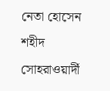নেতা হোসেন শহীদ সোহরাওয়ার্দী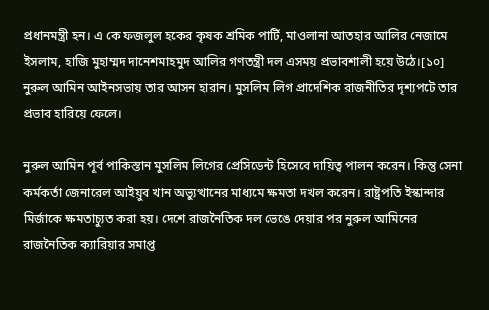প্রধানমন্ত্রী হন। এ কে ফজলুল হকের কৃষক শ্রমিক পার্টি, মাওলানা আতহার আলির নেজামে ইসলাম, হাজি মুহাম্মদ দানেশমাহমুদ আলির গণতন্ত্রী দল এসময় প্রভাবশালী হয়ে উঠে।[১০] নুরুল আমিন আইনসভায় তার আসন হারান। মুসলিম লিগ প্রাদেশিক রাজনীতির দৃশ্যপটে তার প্রভাব হারিয়ে ফেলে।

নুরুল আমিন পূর্ব পাকিস্তান মুসলিম লিগের প্রেসিডেন্ট হিসেবে দায়িত্ব পালন করেন। কিন্তু সেনা কর্মকর্তা জেনারেল আইয়ুব খান অভ্যুত্থানের মাধ্যমে ক্ষমতা দখল করেন। রাষ্ট্রপতি ইস্কান্দার মির্জাকে ক্ষমতাচ্যুত করা হয়। দেশে রাজনৈতিক দল ভেঙে দেয়ার পর নুরুল আমিনের রাজনৈতিক ক্যারিয়ার সমাপ্ত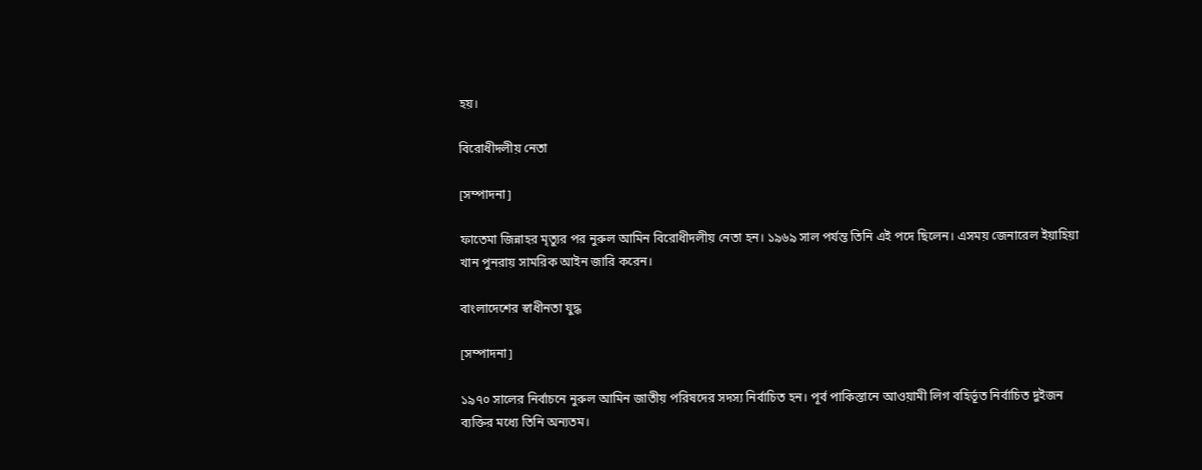হয়।

বিরোধীদলীয় নেতা

[সম্পাদনা]

ফাতেমা জিন্নাহর মৃত্যুর পর নুরুল আমিন বিরোধীদলীয় নেতা হন। ১৯৬৯ সাল পর্যন্ত তিনি এই পদে ছিলেন। এসময় জেনারেল ইয়াহিয়া খান পুনরায় সামরিক আইন জারি করেন।

বাংলাদেশের স্বাধীনতা যুদ্ধ

[সম্পাদনা]

১৯৭০ সালের নির্বাচনে নুরুল আমিন জাতীয় পরিষদের সদস্য নির্বাচিত হন। পূর্ব পাকিস্তানে আওয়ামী লিগ বহির্ভূত নির্বাচিত দুইজন ব্যক্তির মধ্যে তিনি অন্যতম।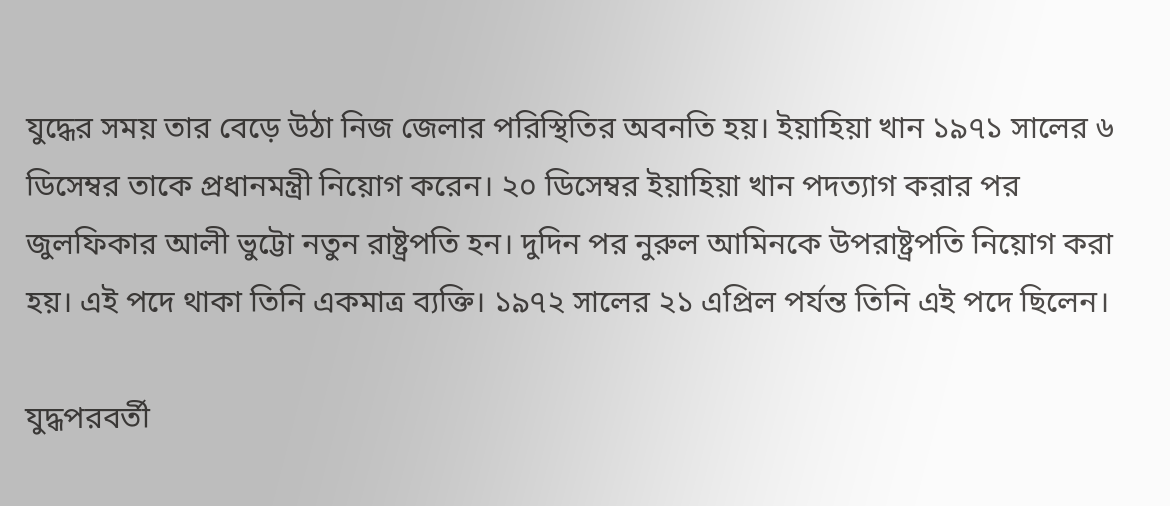যুদ্ধের সময় তার বেড়ে উঠা নিজ জেলার পরিস্থিতির অবনতি হয়। ইয়াহিয়া খান ১৯৭১ সালের ৬ ডিসেম্বর তাকে প্রধানমন্ত্রী নিয়োগ করেন। ২০ ডিসেম্বর ইয়াহিয়া খান পদত্যাগ করার পর জুলফিকার আলী ভুট্টো নতুন রাষ্ট্রপতি হন। দুদিন পর নুরুল আমিনকে উপরাষ্ট্রপতি নিয়োগ করা হয়। এই পদে থাকা তিনি একমাত্র ব্যক্তি। ১৯৭২ সালের ২১ এপ্রিল পর্যন্ত তিনি এই পদে ছিলেন।

যুদ্ধপরবর্তী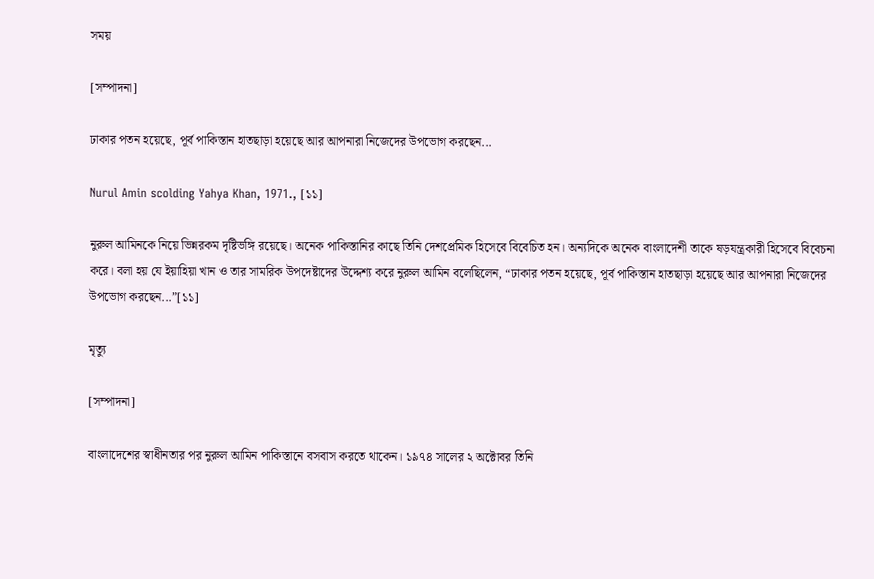সময়

[সম্পাদনা]

ঢাকার পতন হয়েছে, পূর্ব পাকিস্তান হাতছাড়া হয়েছে আর আপনারা নিজেদের উপভোগ করছেন...

Nurul Amin scolding Yahya Khan, 1971., [১১]

নুরুল আমিনকে নিয়ে ভিন্নরকম দৃষ্টিভঙ্গি রয়েছে। অনেক পাকিস্তানির কাছে তিনি দেশপ্রেমিক হিসেবে বিবেচিত হন। অন্যদিকে অনেক বাংলাদেশী তাকে ষড়যন্ত্রকারী হিসেবে বিবেচনা করে। বলা হয় যে ইয়াহিয়া খান ও তার সামরিক উপদেষ্টাদের উদ্দেশ্য করে নুরুল আমিন বলেছিলেন, “ঢাকার পতন হয়েছে, পূর্ব পাকিস্তান হাতছাড়া হয়েছে আর আপনারা নিজেদের উপভোগ করছেন...”[১১]

মৃত্যু

[সম্পাদনা]

বাংলাদেশের স্বাধীনতার পর নুরুল আমিন পাকিস্তানে বসবাস করতে থাকেন। ১৯৭৪ সালের ২ অক্টোবর তিনি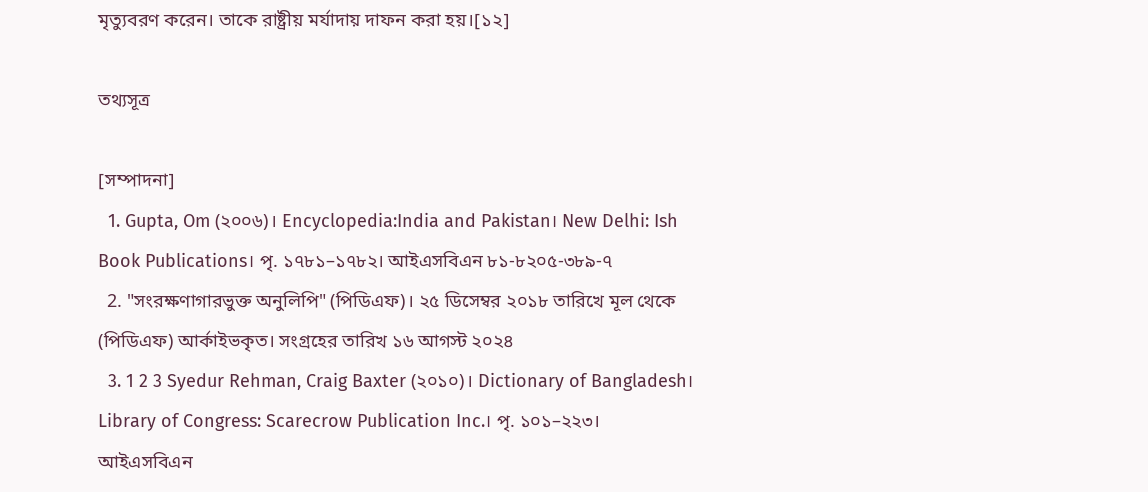মৃত্যুবরণ করেন। তাকে রাষ্ট্রীয় মর্যাদায় দাফন করা হয়।[১২]

তথ্যসূত্র

[সম্পাদনা]
  1. Gupta, Om (২০০৬)। Encyclopedia:India and Pakistan। New Delhi: Ish Book Publications। পৃ. ১৭৮১–১৭৮২। আইএসবিএন ৮১-৮২০৫-৩৮৯-৭
  2. "সংরক্ষণাগারভুক্ত অনুলিপি" (পিডিএফ)। ২৫ ডিসেম্বর ২০১৮ তারিখে মূল থেকে (পিডিএফ) আর্কাইভকৃত। সংগ্রহের তারিখ ১৬ আগস্ট ২০২৪
  3. 1 2 3 Syedur Rehman, Craig Baxter (২০১০)। Dictionary of Bangladesh। Library of Congress: Scarecrow Publication Inc.। পৃ. ১০১–২২৩। আইএসবিএন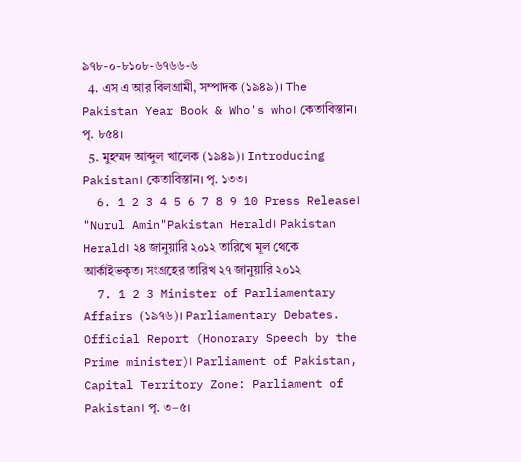৯৭৮-০-৮১০৮-৬৭৬৬-৬
  4. এস এ আর বিলগ্রামী, সম্পাদক (১৯৪৯)। The Pakistan Year Book & Who's who। কেতাবিস্তান। পৃ. ৮৫৪।
  5. মুহম্মদ আব্দুল খালেক (১৯৪৯)। Introducing Pakistan। কেতাবিস্তান। পৃ. ১৩৩।
  6. 1 2 3 4 5 6 7 8 9 10 Press Release। "Nurul Amin"Pakistan Herald। Pakistan Herald। ২৪ জানুয়ারি ২০১২ তারিখে মূল থেকে আর্কাইভকৃত। সংগ্রহের তারিখ ২৭ জানুয়ারি ২০১২
  7. 1 2 3 Minister of Parliamentary Affairs (১৯৭৬)। Parliamentary Debates. Official Report (Honorary Speech by the Prime minister)। Parliament of Pakistan, Capital Territory Zone: Parliament of Pakistan। পৃ. ৩–৫।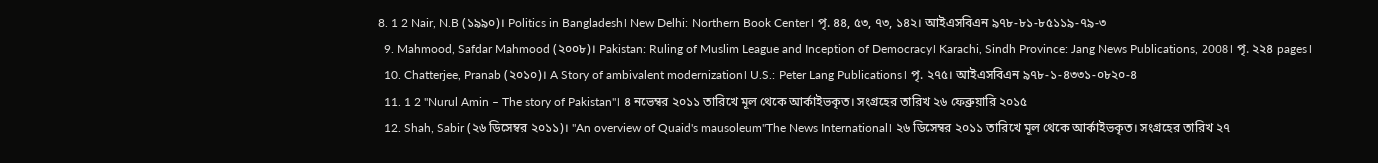8. 1 2 Nair, N.B (১৯৯০)। Politics in Bangladesh। New Delhi: Northern Book Center। পৃ. ৪৪, ৫৩, ৭৩, ১৪২। আইএসবিএন ৯৭৮-৮১-৮৫১১৯-৭৯-৩
  9. Mahmood, Safdar Mahmood (২০০৮)। Pakistan: Ruling of Muslim League and Inception of Democracy। Karachi, Sindh Province: Jang News Publications, 2008। পৃ. ২২৪ pages।
  10. Chatterjee, Pranab (২০১০)। A Story of ambivalent modernization। U.S.: Peter Lang Publications। পৃ. ২৭৫। আইএসবিএন ৯৭৮-১-৪৩৩১-০৮২০-৪
  11. 1 2 "Nurul Amin – The story of Pakistan"। ৪ নভেম্বর ২০১১ তারিখে মূল থেকে আর্কাইভকৃত। সংগ্রহের তারিখ ২৬ ফেব্রুয়ারি ২০১৫
  12. Shah, Sabir (২৬ ডিসেম্বর ২০১১)। "An overview of Quaid's mausoleum"The News International। ২৬ ডিসেম্বর ২০১১ তারিখে মূল থেকে আর্কাইভকৃত। সংগ্রহের তারিখ ২৭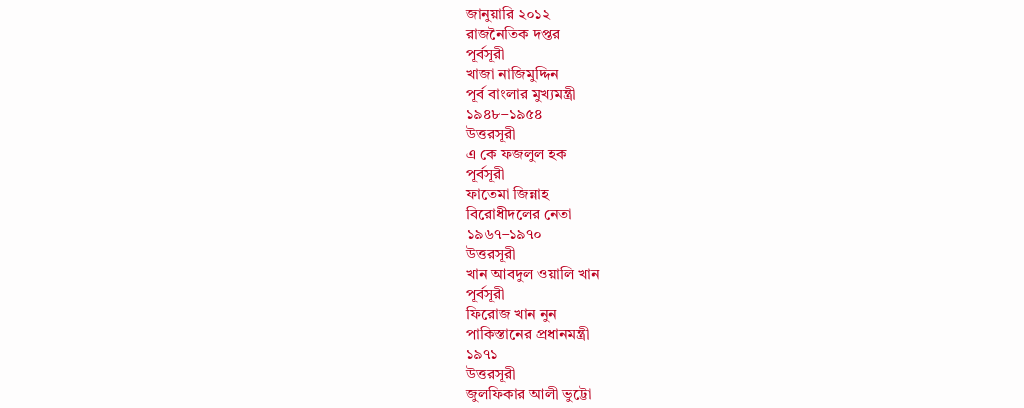জানুয়ারি ২০১২
রাজনৈতিক দপ্তর
পূর্বসূরী
খাজা নাজিমুদ্দিন
পূর্ব বাংলার মুখ্যমন্ত্রী
১৯৪৮–১৯৫৪
উত্তরসূরী
এ কে ফজলুল হক
পূর্বসূরী
ফাতেমা জিন্নাহ
বিরোধীদলের নেতা
১৯৬৭–১৯৭০
উত্তরসূরী
খান আবদুল ওয়ালি খান
পূর্বসূরী
ফিরোজ খান নুন
পাকিস্তানের প্রধানমন্ত্রী
১৯৭১
উত্তরসূরী
জুলফিকার আলী ভুট্টো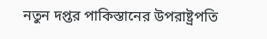নতুন দপ্তর পাকিস্তানের উপরাষ্ট্রপতি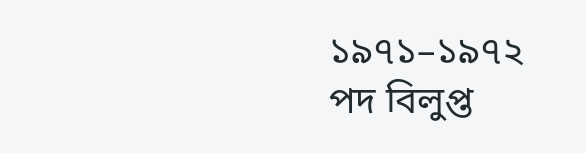১৯৭১–১৯৭২
পদ বিলুপ্ত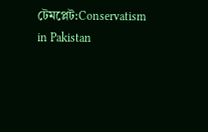টেমপ্লেট:Conservatism in Pakistan